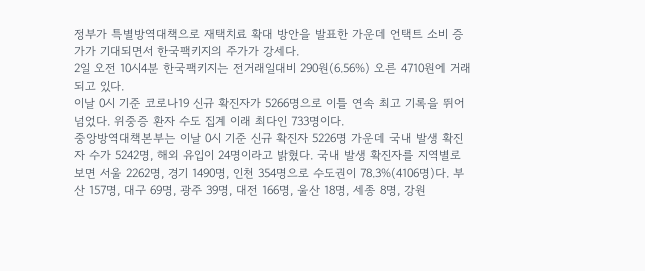정부가 특별방역대책으로 재택치료 확대 방안을 발표한 가운데 언택트 소비 증가가 기대되면서 한국팩키지의 주가가 강세다.
2일 오전 10시4분 한국팩키지는 전거래일대비 290원(6.56%) 오른 4710원에 거래되고 있다.
이날 0시 기준 코로나19 신규 확진자가 5266명으로 이틀 연속 최고 기록을 뛰어넘었다. 위중증 환자 수도 집계 이래 최다인 733명이다.
중앙방역대책본부는 이날 0시 기준 신규 확진자 5226명 가운데 국내 발생 확진자 수가 5242명, 해외 유입이 24명이라고 밝혔다. 국내 발생 확진자를 지역별로 보면 서울 2262명, 경기 1490명, 인천 354명으로 수도권이 78.3%(4106명)다. 부산 157명, 대구 69명, 광주 39명, 대전 166명, 울산 18명, 세종 8명, 강원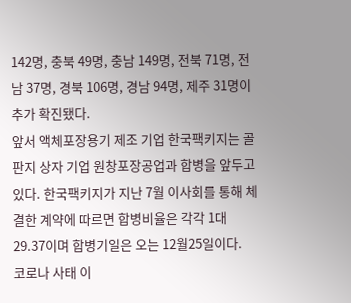142명, 충북 49명, 충남 149명, 전북 71명, 전남 37명, 경북 106명, 경남 94명, 제주 31명이 추가 확진됐다.
앞서 액체포장용기 제조 기업 한국팩키지는 골판지 상자 기업 원창포장공업과 합병을 앞두고 있다. 한국팩키지가 지난 7월 이사회를 통해 체결한 계약에 따르면 합병비율은 각각 1대 29.37이며 합병기일은 오는 12월25일이다.
코로나 사태 이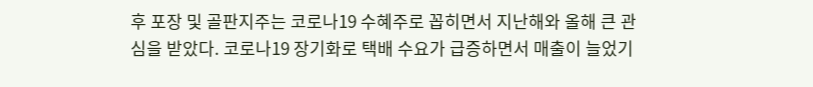후 포장 및 골판지주는 코로나19 수혜주로 꼽히면서 지난해와 올해 큰 관심을 받았다. 코로나19 장기화로 택배 수요가 급증하면서 매출이 늘었기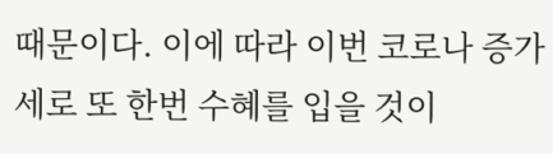때문이다. 이에 따라 이번 코로나 증가세로 또 한번 수혜를 입을 것이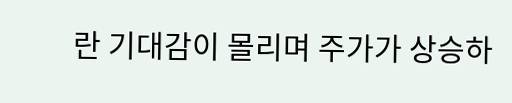란 기대감이 몰리며 주가가 상승하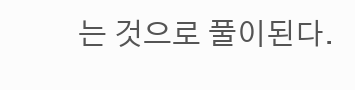는 것으로 풀이된다.